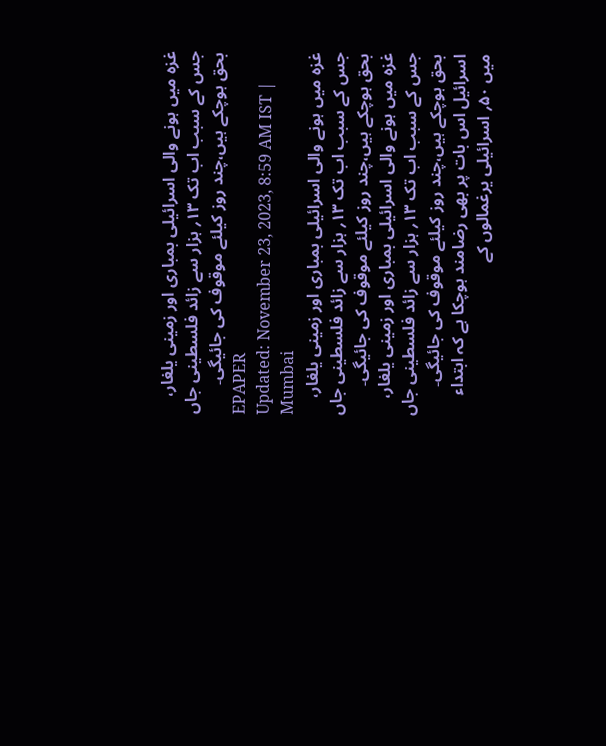غزہ میں ہونے والی اسرائیلی بمباری اور زمینی یلغار، جس کے سبب اب تک ۱۳؍ ہزار سے زائد فلسطینی جاں بحق ہوچکے ہیں،چند روز کیلئے موقوف کی جائیگی۔
EPAPER
Updated: November 23, 2023, 8:59 AM IST | Mumbai
غزہ میں ہونے والی اسرائیلی بمباری اور زمینی یلغار، جس کے سبب اب تک ۱۳؍ ہزار سے زائد فلسطینی جاں بحق ہوچکے ہیں،چند روز کیلئے موقوف کی جائیگی۔
غزہ میں ہونے والی اسرائیلی بمباری اور زمینی یلغار، جس کے سبب اب تک ۱۳؍ ہزار سے زائد فلسطینی جاں بحق ہوچکے ہیں،چند روز کیلئے موقوف کی جائیگی۔ اسرائیل اس بات پر بھی رضامند ہوچکا ہے کہ ابتداء میں ۵۰؍ اسرائیلی یرغمالوں کے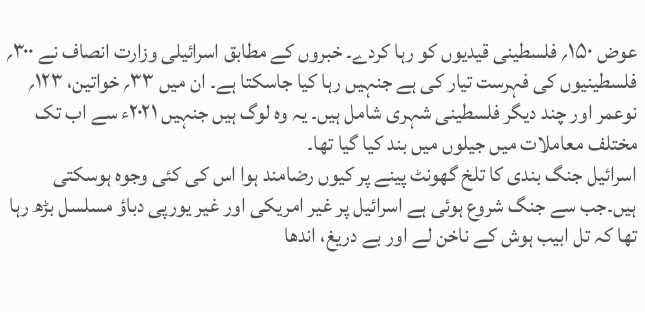عوض ۱۵۰؍ فلسطینی قیدیوں کو رہا کردے۔ خبروں کے مطابق اسرائیلی وزارت انصاف نے ۳۰۰؍ فلسطینیوں کی فہرست تیار کی ہے جنہیں رہا کیا جاسکتا ہے۔ ان میں ۳۳؍ خواتین، ۱۲۳؍ نوعمر اور چند دیگر فلسطینی شہری شامل ہیں۔ یہ وہ لوگ ہیں جنہیں ۲۰۲۱ء سے اب تک مختلف معاملات میں جیلوں میں بند کیا گیا تھا۔
اسرائیل جنگ بندی کا تلخ گھونٹ پینے پر کیوں رضامند ہوا اس کی کئی وجوہ ہوسکتی ہیں۔جب سے جنگ شروع ہوئی ہے اسرائیل پر غیر امریکی اور غیر یورپی دباؤ مسلسل بڑھ رہا تھا کہ تل ابیب ہوش کے ناخن لے اور بے دریغ، اندھا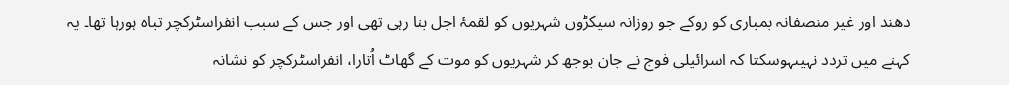دھند اور غیر منصفانہ بمباری کو روکے جو روزانہ سیکڑوں شہریوں کو لقمۂ اجل بنا رہی تھی اور جس کے سبب انفراسٹرکچر تباہ ہورہا تھا۔ یہ کہنے میں تردد نہیںہوسکتا کہ اسرائیلی فوج نے جان بوجھ کر شہریوں کو موت کے گھاٹ اُتارا، انفراسٹرکچر کو نشانہ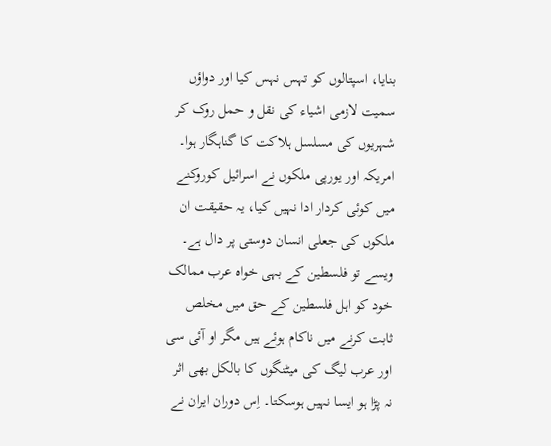بنایا، اسپتالوں کو تہس نہس کیا اور دواؤں سمیت لازمی اشیاء کی نقل و حمل روک کر شہریوں کی مسلسل ہلاکت کا گناہگار ہوا۔ امریکہ اور یورپی ملکوں نے اسرائیل کوروکنے میں کوئی کردار ادا نہیں کیا، یہ حقیقت ان ملکوں کی جعلی انسان دوستی پر دال ہے۔
ویسے تو فلسطین کے بہی خواہ عرب ممالک خود کو اہل فلسطین کے حق میں مخلص ثابت کرنے میں ناکام ہوئے ہیں مگر او آئی سی اور عرب لیگ کی میٹنگوں کا بالکل بھی اثر نہ پڑا ہو ایسا نہیں ہوسکتا۔ اِس دوران ایران نے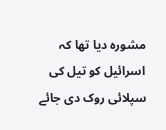مشورہ دیا تھا کہ اسرائیل کو تیل کی سپلائی روک دی جائے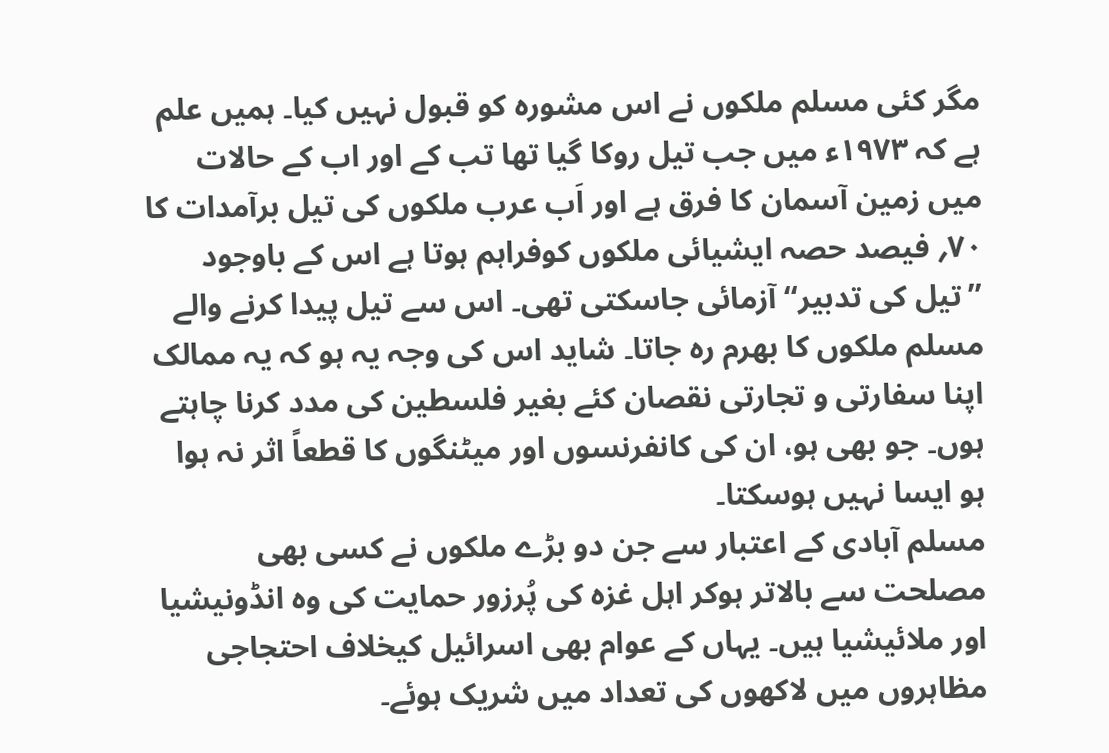مگر کئی مسلم ملکوں نے اس مشورہ کو قبول نہیں کیا۔ ہمیں علم ہے کہ ۱۹۷۳ء میں جب تیل روکا گیا تھا تب کے اور اب کے حالات میں زمین آسمان کا فرق ہے اور اَب عرب ملکوں کی تیل برآمدات کا ۷۰؍ فیصد حصہ ایشیائی ملکوں کوفراہم ہوتا ہے اس کے باوجود ’’تیل کی تدبیر‘‘آزمائی جاسکتی تھی۔ اس سے تیل پیدا کرنے والے مسلم ملکوں کا بھرم رہ جاتا۔ شاید اس کی وجہ یہ ہو کہ یہ ممالک اپنا سفارتی و تجارتی نقصان کئے بغیر فلسطین کی مدد کرنا چاہتے ہوں۔ جو بھی ہو، ان کی کانفرنسوں اور میٹنگوں کا قطعاً اثر نہ ہوا ہو ایسا نہیں ہوسکتا۔
مسلم آبادی کے اعتبار سے جن دو بڑے ملکوں نے کسی بھی مصلحت سے بالاتر ہوکر اہل غزہ کی پُرزور حمایت کی وہ انڈونیشیا اور ملائیشیا ہیں۔ یہاں کے عوام بھی اسرائیل کیخلاف احتجاجی مظاہروں میں لاکھوں کی تعداد میں شریک ہوئے۔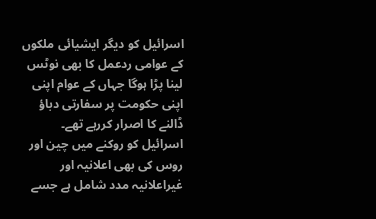اسرائیل کو دیگر ایشیائی ملکوں کے عوامی ردعمل کا بھی نوٹس لینا پڑا ہوگا جہاں کے عوام اپنی اپنی حکومت پر سفارتی دباؤ ڈالنے کا اصرار کررہے تھے۔
اسرائیل کو روکنے میں چین اور روس کی بھی اعلانیہ اور غیراعلانیہ مدد شامل ہے جسے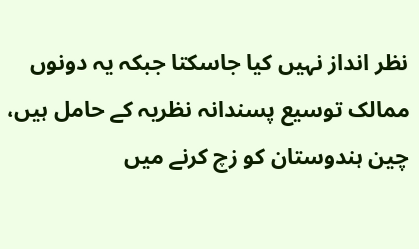نظر انداز نہیں کیا جاسکتا جبکہ یہ دونوں ممالک توسیع پسندانہ نظریہ کے حامل ہیں، چین ہندوستان کو زچ کرنے میں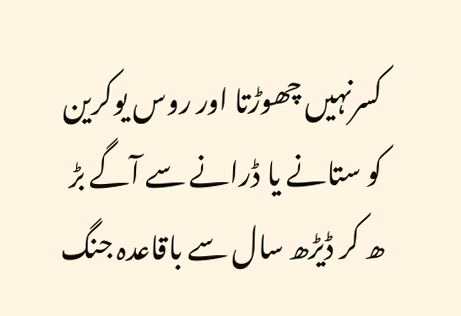کسرنہیں چھوڑتا اور روس یوکرین کو ستانے یا ڈرانے سے آگے بڑ ھ کر ڈیڑھ سال سے باقاعدہ جنگ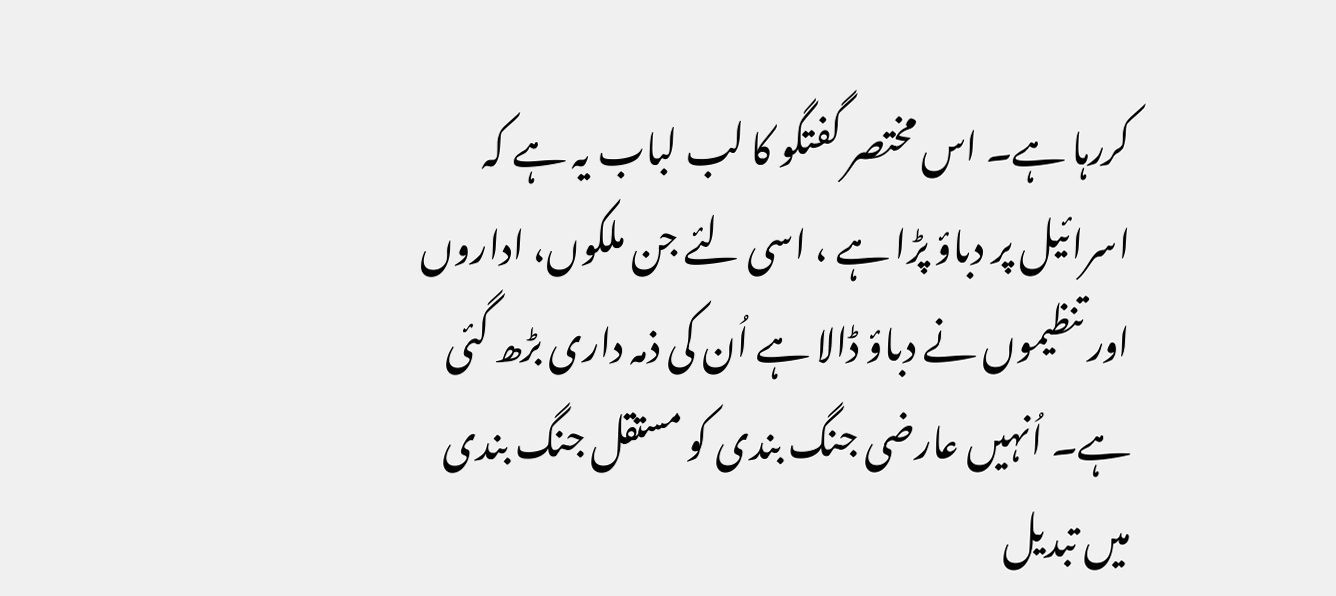کررہا ہے۔ اس مختصر گفتگو کا لب لباب یہ ہے کہ اسرائیل پر دباؤ پڑا ہے ، اسی لئے جن ملکوں، اداروں اور تنظیموں نے دباؤ ڈالا ہے اُن کی ذمہ داری بڑھ گئی ہے۔ اُنہیں عارضی جنگ بندی کو مستقل جنگ بندی میں تبدیل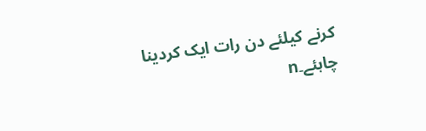کرنے کیلئے دن رات ایک کردینا چاہئے۔n